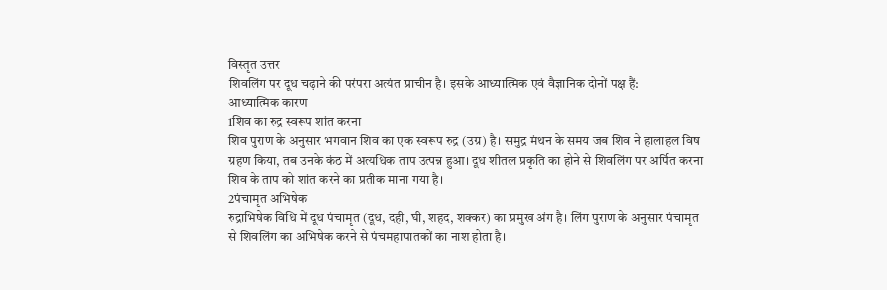विस्तृत उत्तर
शिवलिंग पर दूध चढ़ाने की परंपरा अत्यंत प्राचीन है। इसके आध्यात्मिक एवं वैज्ञानिक दोनों पक्ष हैं:
आध्यात्मिक कारण
1शिव का रुद्र स्वरूप शांत करना
शिव पुराण के अनुसार भगवान शिव का एक स्वरूप रुद्र (उग्र) है। समुद्र मंथन के समय जब शिव ने हालाहल विष ग्रहण किया, तब उनके कंठ में अत्यधिक ताप उत्पन्न हुआ। दूध शीतल प्रकृति का होने से शिवलिंग पर अर्पित करना शिव के ताप को शांत करने का प्रतीक माना गया है।
2पंचामृत अभिषेक
रुद्राभिषेक विधि में दूध पंचामृत (दूध, दही, घी, शहद, शक्कर) का प्रमुख अंग है। लिंग पुराण के अनुसार पंचामृत से शिवलिंग का अभिषेक करने से पंचमहापातकों का नाश होता है।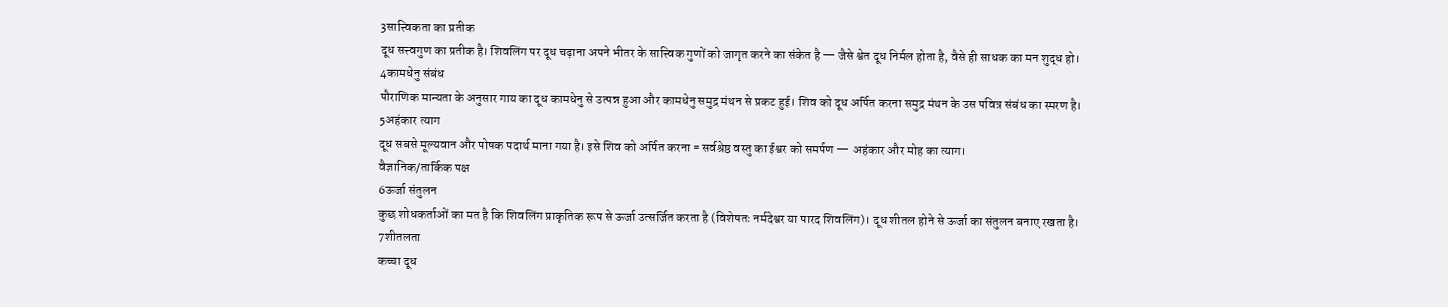3सात्त्विकता का प्रतीक
दूध सत्त्वगुण का प्रतीक है। शिवलिंग पर दूध चढ़ाना अपने भीतर के सात्त्विक गुणों को जागृत करने का संकेत है — जैसे श्वेत दूध निर्मल होता है, वैसे ही साधक का मन शुद्ध हो।
4कामधेनु संबंध
पौराणिक मान्यता के अनुसार गाय का दूध कामधेनु से उत्पन्न हुआ और कामधेनु समुद्र मंथन से प्रकट हुई। शिव को दूध अर्पित करना समुद्र मंथन के उस पवित्र संबंध का स्मरण है।
5अहंकार त्याग
दूध सबसे मूल्यवान और पोषक पदार्थ माना गया है। इसे शिव को अर्पित करना = सर्वश्रेष्ठ वस्तु का ईश्वर को समर्पण — अहंकार और मोह का त्याग।
वैज्ञानिक/तार्किक पक्ष
6ऊर्जा संतुलन
कुछ शोधकर्ताओं का मत है कि शिवलिंग प्राकृतिक रूप से ऊर्जा उत्सर्जित करता है (विशेषतः नर्मदेश्वर या पारद शिवलिंग)। दूध शीतल होने से ऊर्जा का संतुलन बनाए रखता है।
7शीतलता
कच्चा दूध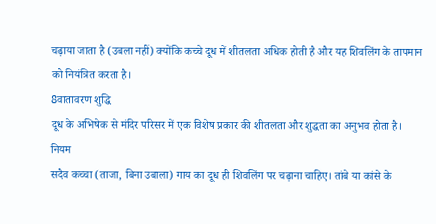चढ़ाया जाता है (उबला नहीं) क्योंकि कच्चे दूध में शीतलता अधिक होती है और यह शिवलिंग के तापमान को नियंत्रित करता है।
8वातावरण शुद्धि
दूध के अभिषेक से मंदिर परिसर में एक विशेष प्रकार की शीतलता और शुद्धता का अनुभव होता है।
नियम
सदैव कच्चा (ताजा, बिना उबाला) गाय का दूध ही शिवलिंग पर चढ़ाना चाहिए। तांबे या कांसे के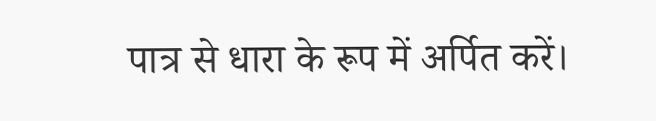पात्र से धारा के रूप में अर्पित करें।